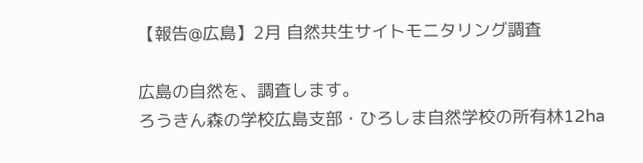【報告@広島】2月 自然共生サイトモニタリング調査

広島の自然を、調査します。
ろうきん森の学校広島支部・ひろしま自然学校の所有林12ha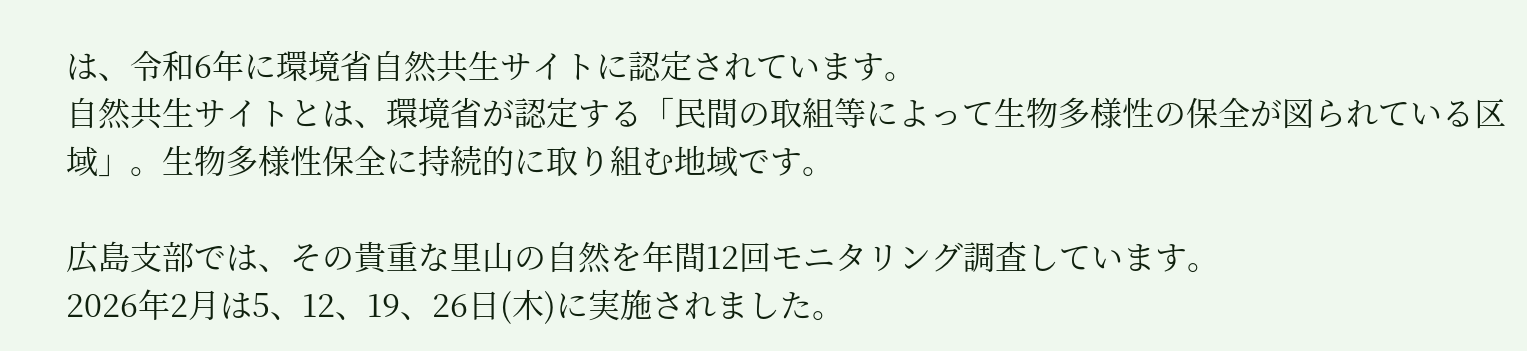は、令和6年に環境省自然共生サイトに認定されています。
自然共生サイトとは、環境省が認定する「民間の取組等によって生物多様性の保全が図られている区域」。生物多様性保全に持続的に取り組む地域です。

広島支部では、その貴重な里山の自然を年間12回モニタリング調査しています。
2026年2月は5、12、19、26日(木)に実施されました。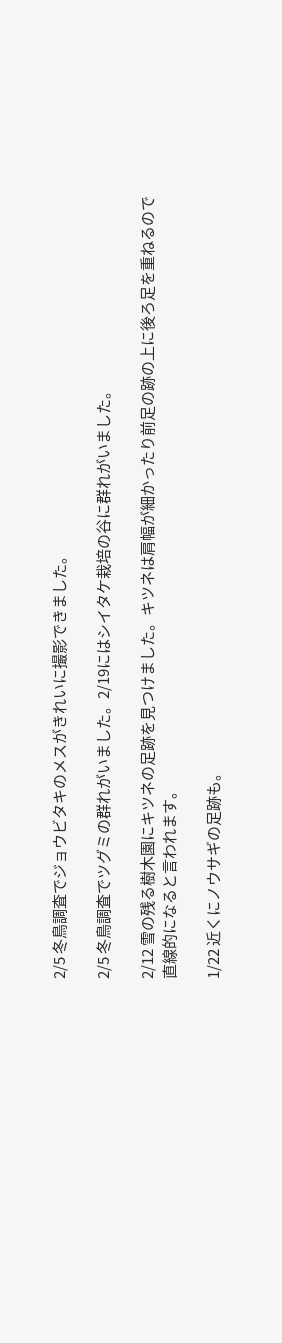2/5 冬鳥調査でジョウビタキのメスがきれいに撮影できました。

2/5 冬鳥調査でツグミの群れがいました。2/19にはシイタケ栽培の谷に群れがいました。

2/12 雪の残る樹木園にキツネの足跡を見つけました。キツネは肩幅が細かったり前足の跡の上に後ろ足を重ねるので直線的になると言われます。

1/22 近くにノウサギの足跡も。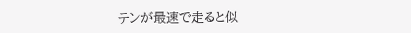テンが最速で走ると似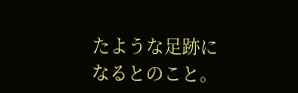たような足跡になるとのこと。